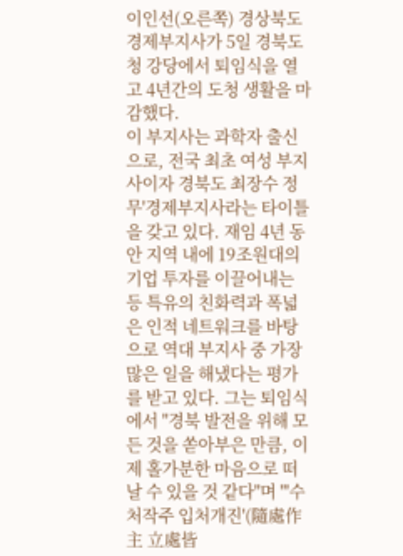이인선(오른쪽) 경상북도 경제부지사가 5일 경북도청 강당에서 퇴임식을 열고 4년간의 도청 생활을 마감했다.
이 부지사는 과학자 출신으로, 전국 최초 여성 부지사이자 경북도 최장수 정무'경제부지사라는 타이틀을 갖고 있다. 재임 4년 동안 지역 내에 19조원대의 기업 투자를 이끌어내는 등 특유의 친화력과 폭넓은 인적 네트워크를 바탕으로 역대 부지사 중 가장 많은 일을 해냈다는 평가를 받고 있다. 그는 퇴임식에서 "경북 발전을 위해 모든 것을 쏟아부은 만큼, 이제 홀가분한 마음으로 떠날 수 있을 것 같다"며 "'수처작주 입처개진'(隨處作主 立處皆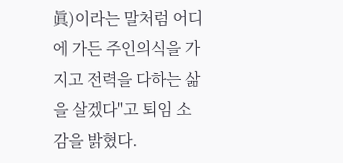眞)이라는 말처럼 어디에 가든 주인의식을 가지고 전력을 다하는 삶을 살겠다"고 퇴임 소감을 밝혔다.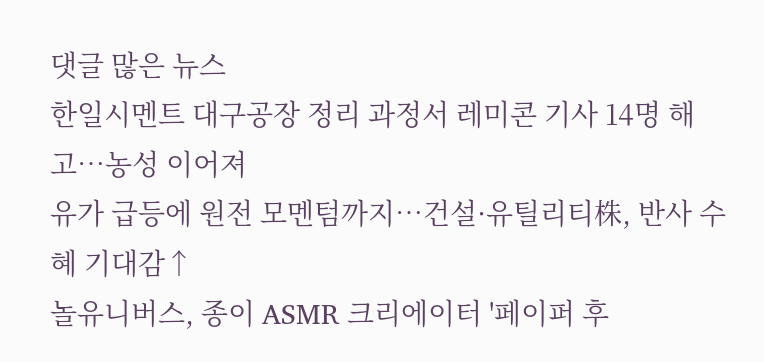댓글 많은 뉴스
한일시멘트 대구공장 정리 과정서 레미콘 기사 14명 해고…농성 이어져
유가 급등에 원전 모멘텀까지…건설·유틸리티株, 반사 수혜 기대감↑
놀유니버스, 종이 ASMR 크리에이터 '페이퍼 후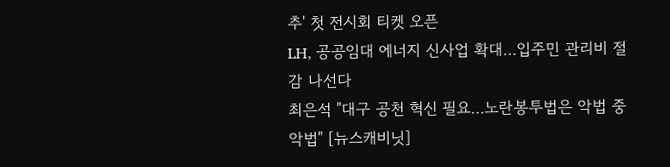추' 첫 전시회 티켓 오픈
LH, 공공임대 에너지 신사업 확대…입주민 관리비 절감 나선다
최은석 "대구 공천 혁신 필요…노란봉투법은 악법 중 악법" [뉴스캐비닛]